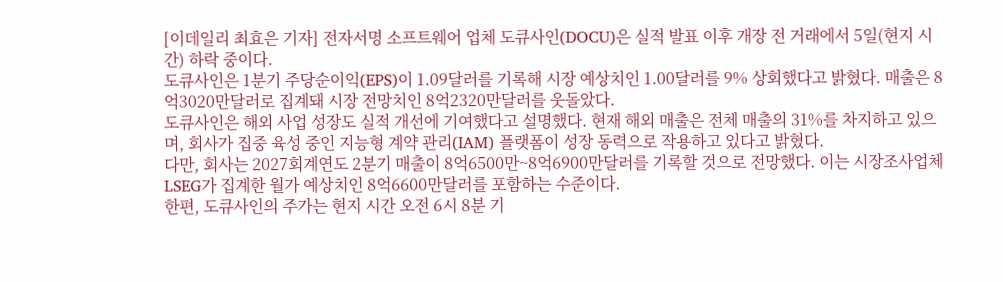[이데일리 최효은 기자] 전자서명 소프트웨어 업체 도큐사인(DOCU)은 실적 발표 이후 개장 전 거래에서 5일(현지 시간) 하락 중이다.
도큐사인은 1분기 주당순이익(EPS)이 1.09달러를 기록해 시장 예상치인 1.00달러를 9% 상회했다고 밝혔다. 매출은 8억3020만달러로 집계돼 시장 전망치인 8억2320만달러를 웃돌았다.
도큐사인은 해외 사업 성장도 실적 개선에 기여했다고 설명했다. 현재 해외 매출은 전체 매출의 31%를 차지하고 있으며, 회사가 집중 육성 중인 지능형 계약 관리(IAM) 플랫폼이 성장 동력으로 작용하고 있다고 밝혔다.
다만, 회사는 2027회계연도 2분기 매출이 8억6500만~8억6900만달러를 기록할 것으로 전망했다. 이는 시장조사업체 LSEG가 집계한 월가 예상치인 8억6600만달러를 포함하는 수준이다.
한편, 도큐사인의 주가는 현지 시간 오전 6시 8분 기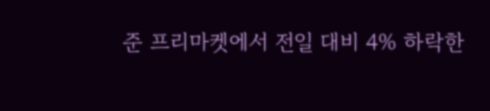준 프리마켓에서 전일 대비 4% 하락한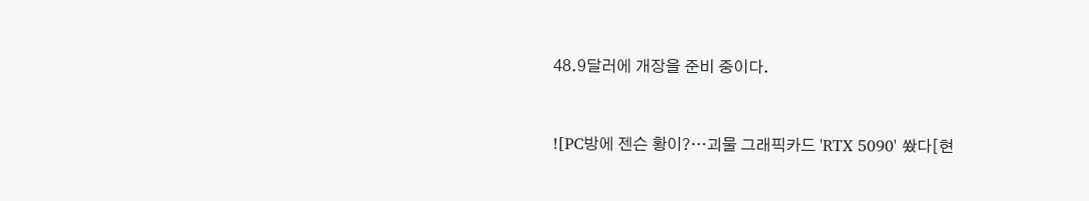48.9달러에 개장을 준비 중이다.


![PC방에 젠슨 황이?…괴물 그래픽카드 'RTX 5090' 쐈다[현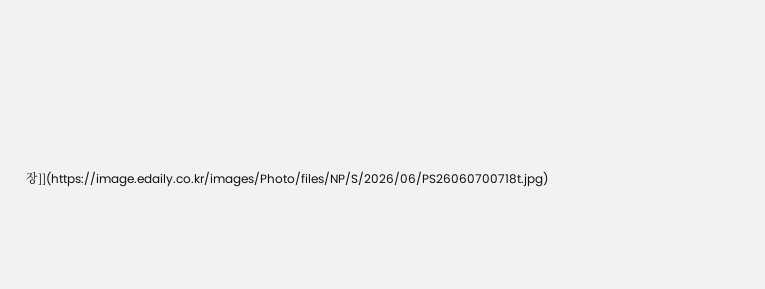장]](https://image.edaily.co.kr/images/Photo/files/NP/S/2026/06/PS26060700718t.jpg)